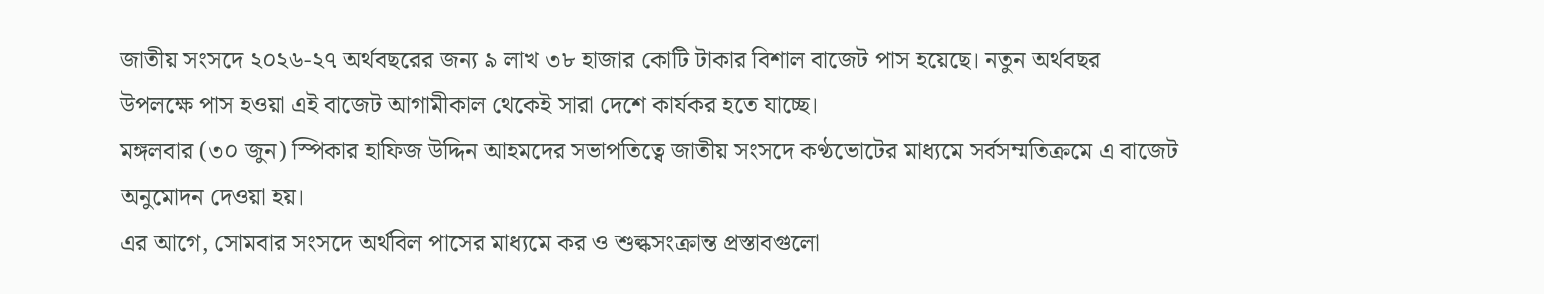জাতীয় সংসদে ২০২৬-২৭ অর্থবছরের জন্য ৯ লাখ ৩৮ হাজার কোটি টাকার বিশাল বাজেট পাস হয়েছে। নতুন অর্থবছর উপলক্ষে পাস হওয়া এই বাজেট আগামীকাল থেকেই সারা দেশে কার্যকর হতে যাচ্ছে।
মঙ্গলবার (৩০ জুন) স্পিকার হাফিজ উদ্দিন আহমদের সভাপতিত্বে জাতীয় সংসদে কণ্ঠভোটের মাধ্যমে সর্বসম্মতিক্রমে এ বাজেট অনুমোদন দেওয়া হয়।
এর আগে, সোমবার সংসদে অর্থবিল পাসের মাধ্যমে কর ও শুল্কসংক্রান্ত প্রস্তাবগুলো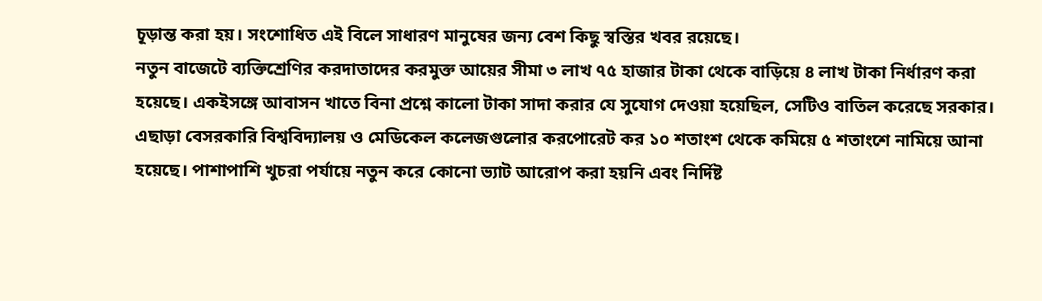চূড়ান্ত করা হয়। সংশোধিত এই বিলে সাধারণ মানুষের জন্য বেশ কিছু স্বস্তির খবর রয়েছে।
নতুন বাজেটে ব্যক্তিশ্রেণির করদাতাদের করমুক্ত আয়ের সীমা ৩ লাখ ৭৫ হাজার টাকা থেকে বাড়িয়ে ৪ লাখ টাকা নির্ধারণ করা হয়েছে। একইসঙ্গে আবাসন খাতে বিনা প্রশ্নে কালো টাকা সাদা করার যে সুযোগ দেওয়া হয়েছিল, সেটিও বাতিল করেছে সরকার।
এছাড়া বেসরকারি বিশ্ববিদ্যালয় ও মেডিকেল কলেজগুলোর করপোরেট কর ১০ শতাংশ থেকে কমিয়ে ৫ শতাংশে নামিয়ে আনা হয়েছে। পাশাপাশি খুচরা পর্যায়ে নতুন করে কোনো ভ্যাট আরোপ করা হয়নি এবং নির্দিষ্ট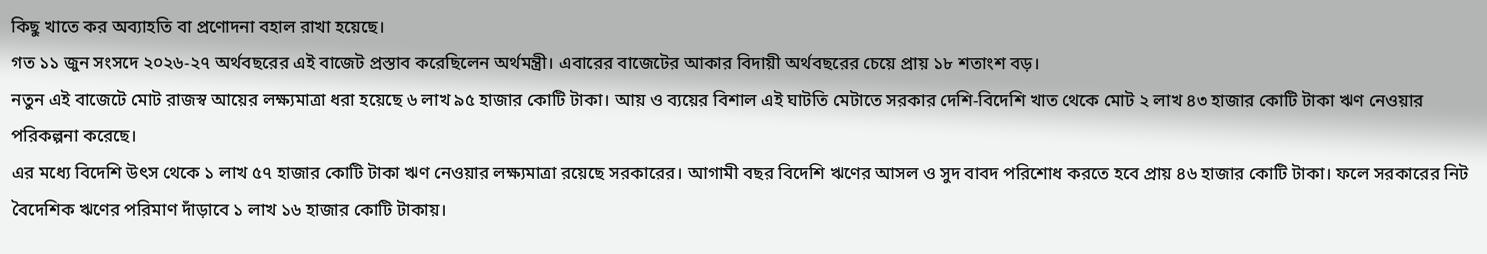কিছু খাতে কর অব্যাহতি বা প্রণোদনা বহাল রাখা হয়েছে।
গত ১১ জুন সংসদে ২০২৬-২৭ অর্থবছরের এই বাজেট প্রস্তাব করেছিলেন অর্থমন্ত্রী। এবারের বাজেটের আকার বিদায়ী অর্থবছরের চেয়ে প্রায় ১৮ শতাংশ বড়।
নতুন এই বাজেটে মোট রাজস্ব আয়ের লক্ষ্যমাত্রা ধরা হয়েছে ৬ লাখ ৯৫ হাজার কোটি টাকা। আয় ও ব্যয়ের বিশাল এই ঘাটতি মেটাতে সরকার দেশি-বিদেশি খাত থেকে মোট ২ লাখ ৪৩ হাজার কোটি টাকা ঋণ নেওয়ার পরিকল্পনা করেছে।
এর মধ্যে বিদেশি উৎস থেকে ১ লাখ ৫৭ হাজার কোটি টাকা ঋণ নেওয়ার লক্ষ্যমাত্রা রয়েছে সরকারের। আগামী বছর বিদেশি ঋণের আসল ও সুদ বাবদ পরিশোধ করতে হবে প্রায় ৪৬ হাজার কোটি টাকা। ফলে সরকারের নিট বৈদেশিক ঋণের পরিমাণ দাঁড়াবে ১ লাখ ১৬ হাজার কোটি টাকায়।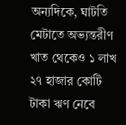অন্যদিকে, ঘাটতি মেটাতে অভ্যন্তরীণ খাত থেকেও ১ লাখ ২৭ হাজার কোটি টাকা ঋণ নেবে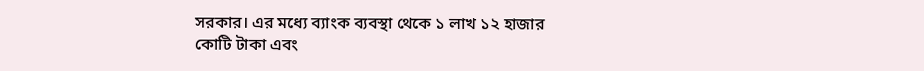সরকার। এর মধ্যে ব্যাংক ব্যবস্থা থেকে ১ লাখ ১২ হাজার কোটি টাকা এবং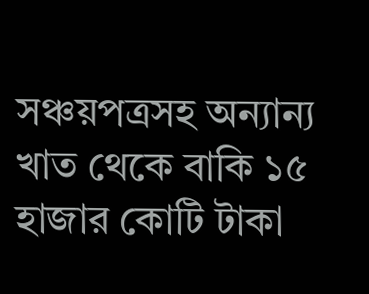সঞ্চয়পত্রসহ অন্যান্য খাত থেকে বাকি ১৫ হাজার কোটি টাকা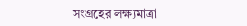সংগ্রহের লক্ষ্যমাত্রা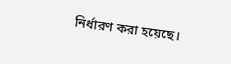নির্ধারণ করা হয়েছে।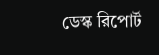ডেস্ক রিপোর্ট